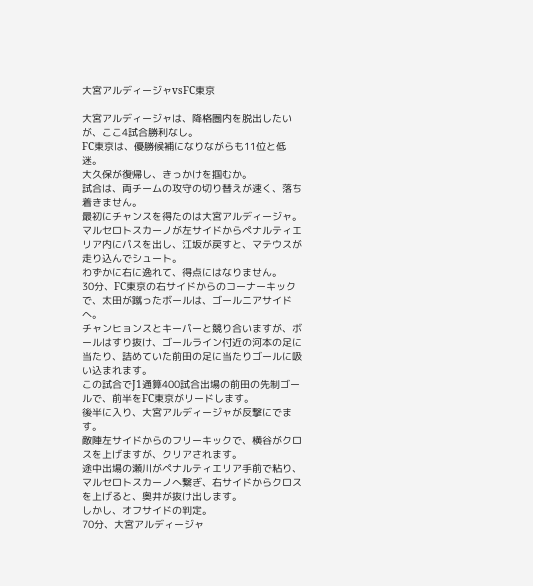大宮アルディージャvsFC東京

大宮アルディージャは、降格圏内を脱出したいが、ここ4試合勝利なし。
FC東京は、優勝候補になりながらも11位と低迷。
大久保が復帰し、きっかけを掴むか。
試合は、両チームの攻守の切り替えが速く、落ち着きません。
最初にチャンスを得たのは大宮アルディージャ。
マルセロトスカーノが左サイドからペナルティエリア内にパスを出し、江坂が戻すと、マテウスが走り込んでシュート。
わずかに右に逸れて、得点にはなりません。
30分、FC東京の右サイドからのコーナーキックで、太田が蹴ったボールは、ゴールニアサイドへ。
チャンヒョンスとキーパーと競り合いますが、ボールはすり抜け、ゴールライン付近の河本の足に当たり、詰めていた前田の足に当たりゴールに吸い込まれます。
この試合でJ1通算400試合出場の前田の先制ゴールで、前半をFC東京がリードします。
後半に入り、大宮アルディージャが反撃にでます。
敵陣左サイドからのフリーキックで、横谷がクロスを上げますが、クリアされます。
途中出場の瀬川がペナルティエリア手前で粘り、マルセロトスカーノへ繋ぎ、右サイドからクロスを上げると、奥井が抜け出します。
しかし、オフサイドの判定。
70分、大宮アルディージャ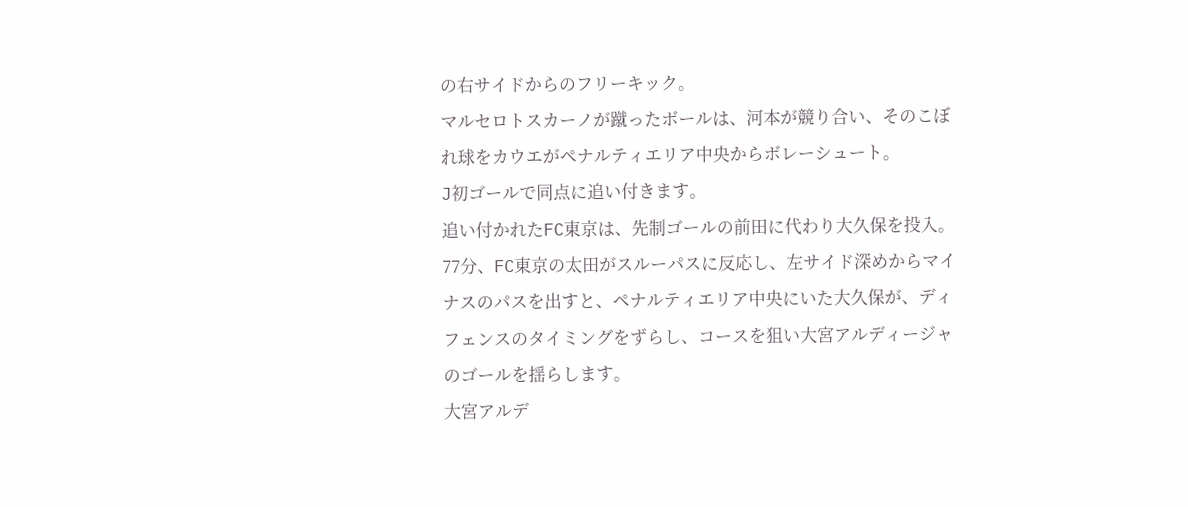の右サイドからのフリーキック。
マルセロトスカーノが蹴ったボールは、河本が競り合い、そのこぼれ球をカウエがペナルティエリア中央からボレーシュート。
J初ゴールで同点に追い付きます。
追い付かれたFC東京は、先制ゴールの前田に代わり大久保を投入。
77分、FC東京の太田がスルーパスに反応し、左サイド深めからマイナスのパスを出すと、ペナルティエリア中央にいた大久保が、ディフェンスのタイミングをずらし、コースを狙い大宮アルディージャのゴールを揺らします。
大宮アルデ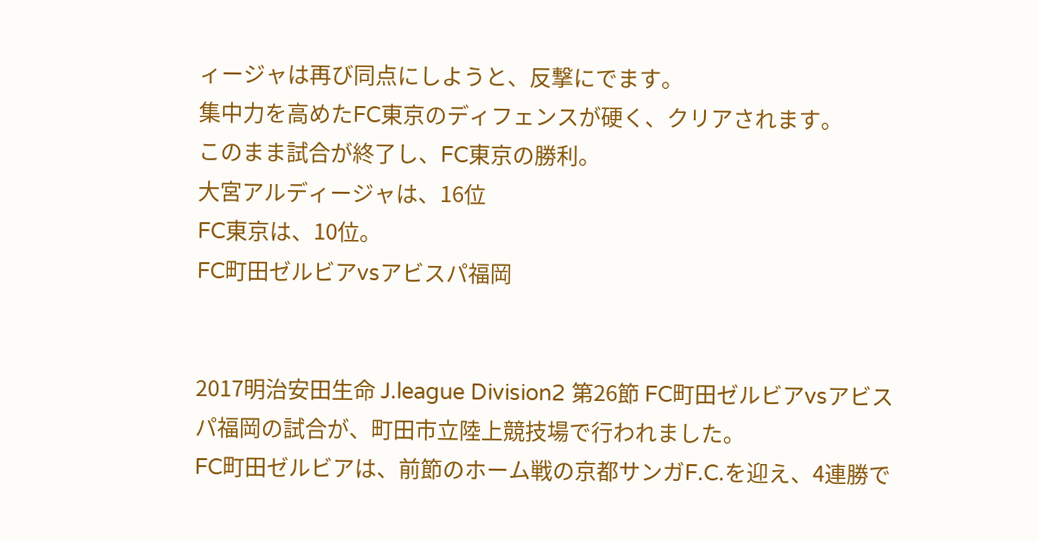ィージャは再び同点にしようと、反撃にでます。
集中力を高めたFC東京のディフェンスが硬く、クリアされます。
このまま試合が終了し、FC東京の勝利。
大宮アルディージャは、16位
FC東京は、10位。
FC町田ゼルビアvsアビスパ福岡


2017明治安田生命 J.league Division2 第26節 FC町田ゼルビアvsアビスパ福岡の試合が、町田市立陸上競技場で行われました。
FC町田ゼルビアは、前節のホーム戦の京都サンガF.C.を迎え、4連勝で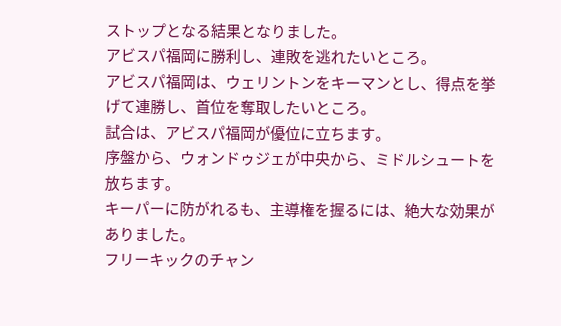ストップとなる結果となりました。
アビスパ福岡に勝利し、連敗を逃れたいところ。
アビスパ福岡は、ウェリントンをキーマンとし、得点を挙げて連勝し、首位を奪取したいところ。
試合は、アビスパ福岡が優位に立ちます。
序盤から、ウォンドゥジェが中央から、ミドルシュートを放ちます。
キーパーに防がれるも、主導権を握るには、絶大な効果がありました。
フリーキックのチャン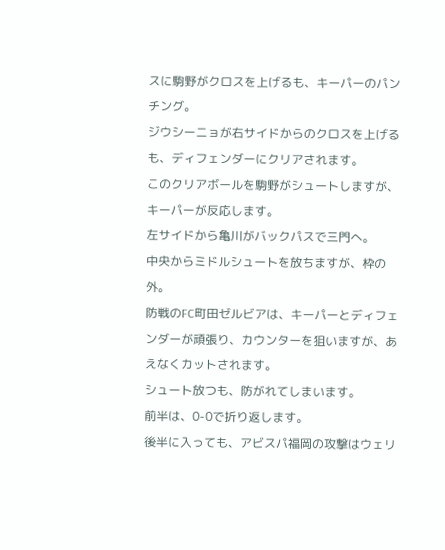スに駒野がクロスを上げるも、キーパーのパンチング。
ジウシーニョが右サイドからのクロスを上げるも、ディフェンダーにクリアされます。
このクリアボールを駒野がシュートしますが、キーパーが反応します。
左サイドから亀川がバックパスで三門へ。
中央からミドルシュートを放ちますが、枠の外。
防戦のFC町田ゼルビアは、キーパーとディフェンダーが頑張り、カウンターを狙いますが、あえなくカットされます。
シュート放つも、防がれてしまいます。
前半は、0-0で折り返します。
後半に入っても、アビスパ福岡の攻撃はウェリ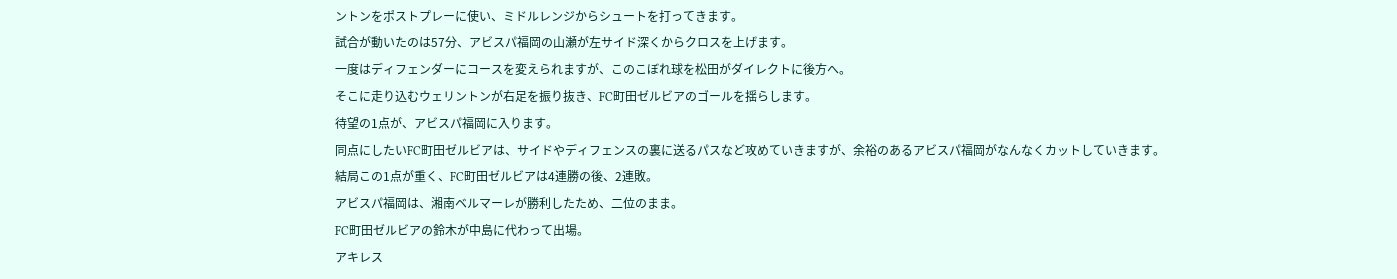ントンをポストプレーに使い、ミドルレンジからシュートを打ってきます。
試合が動いたのは57分、アビスパ福岡の山瀬が左サイド深くからクロスを上げます。
一度はディフェンダーにコースを変えられますが、このこぼれ球を松田がダイレクトに後方へ。
そこに走り込むウェリントンが右足を振り抜き、FC町田ゼルビアのゴールを揺らします。
待望の1点が、アビスパ福岡に入ります。
同点にしたいFC町田ゼルビアは、サイドやディフェンスの裏に送るパスなど攻めていきますが、余裕のあるアビスパ福岡がなんなくカットしていきます。
結局この1点が重く、FC町田ゼルビアは4連勝の後、2連敗。
アビスパ福岡は、湘南ベルマーレが勝利したため、二位のまま。
FC町田ゼルビアの鈴木が中島に代わって出場。
アキレス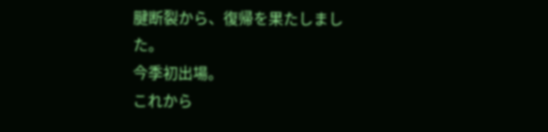腱断裂から、復帰を果たしました。
今季初出場。
これから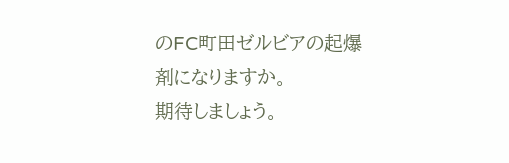のFC町田ゼルビアの起爆剤になりますか。
期待しましょう。